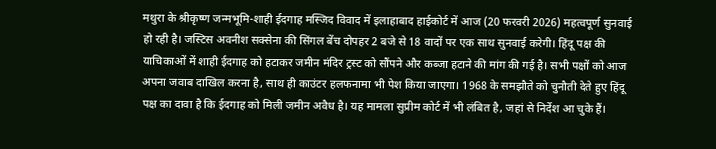मथुरा के श्रीकृष्ण जन्मभूमि-शाही ईदगाह मस्जिद विवाद में इलाहाबाद हाईकोर्ट में आज (20 फरवरी 2026) महत्वपूर्ण सुनवाई हो रही है। जस्टिस अवनीश सक्सेना की सिंगल बेंच दोपहर 2 बजे से 18 वादों पर एक साथ सुनवाई करेगी। हिंदू पक्ष की याचिकाओं में शाही ईदगाह को हटाकर जमीन मंदिर ट्रस्ट को सौंपने और कब्जा हटाने की मांग की गई है। सभी पक्षों को आज अपना जवाब दाखिल करना है, साथ ही काउंटर हलफनामा भी पेश किया जाएगा। 1968 के समझौते को चुनौती देते हुए हिंदू पक्ष का दावा है कि ईदगाह को मिली जमीन अवैध है। यह मामला सुप्रीम कोर्ट में भी लंबित है, जहां से निर्देश आ चुके हैं।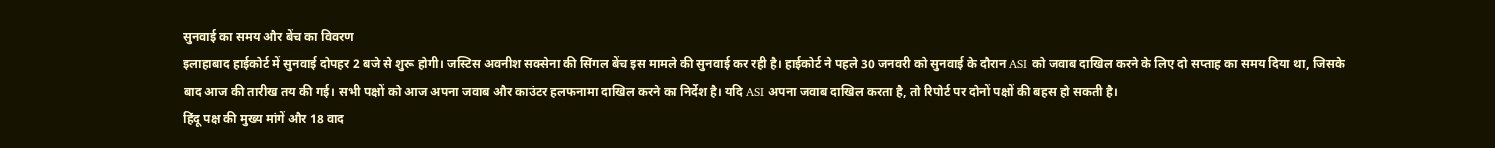सुनवाई का समय और बेंच का विवरण
इलाहाबाद हाईकोर्ट में सुनवाई दोपहर 2 बजे से शुरू होगी। जस्टिस अवनीश सक्सेना की सिंगल बेंच इस मामले की सुनवाई कर रही है। हाईकोर्ट ने पहले 30 जनवरी को सुनवाई के दौरान ASI को जवाब दाखिल करने के लिए दो सप्ताह का समय दिया था, जिसके बाद आज की तारीख तय की गई। सभी पक्षों को आज अपना जवाब और काउंटर हलफनामा दाखिल करने का निर्देश है। यदि ASI अपना जवाब दाखिल करता है, तो रिपोर्ट पर दोनों पक्षों की बहस हो सकती है।
हिंदू पक्ष की मुख्य मांगें और 18 वाद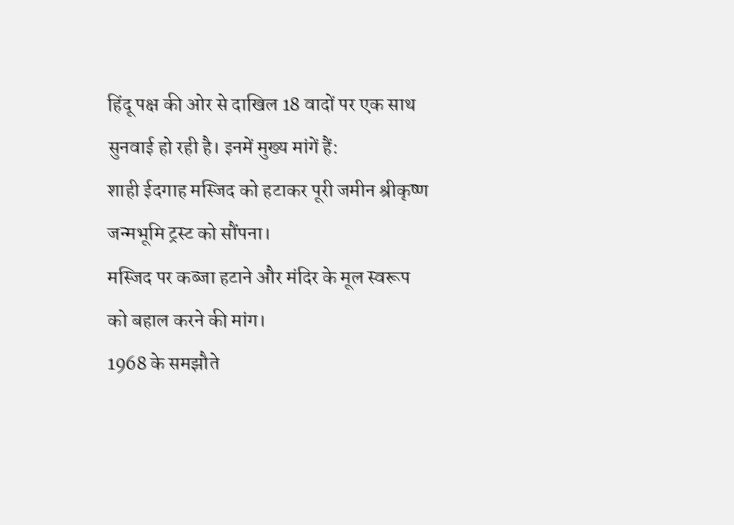हिंदू पक्ष की ओर से दाखिल 18 वादों पर एक साथ सुनवाई हो रही है। इनमें मुख्य मांगें हैं:
शाही ईदगाह मस्जिद को हटाकर पूरी जमीन श्रीकृष्ण जन्मभूमि ट्रस्ट को सौंपना।
मस्जिद पर कब्जा हटाने और मंदिर के मूल स्वरूप को बहाल करने की मांग।
1968 के समझौते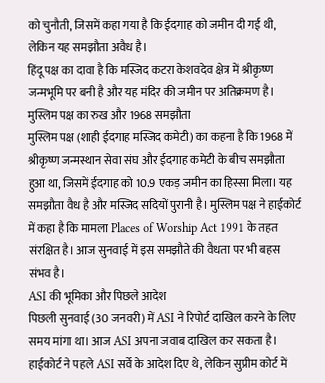को चुनौती, जिसमें कहा गया है कि ईदगाह को जमीन दी गई थी, लेकिन यह समझौता अवैध है।
हिंदू पक्ष का दावा है कि मस्जिद कटरा केशवदेव क्षेत्र में श्रीकृष्ण जन्मभूमि पर बनी है और यह मंदिर की जमीन पर अतिक्रमण है।
मुस्लिम पक्ष का रुख और 1968 समझौता
मुस्लिम पक्ष (शाही ईदगाह मस्जिद कमेटी) का कहना है कि 1968 में श्रीकृष्ण जन्मस्थान सेवा संघ और ईदगाह कमेटी के बीच समझौता हुआ था, जिसमें ईदगाह को 10.9 एकड़ जमीन का हिस्सा मिला। यह समझौता वैध है और मस्जिद सदियों पुरानी है। मुस्लिम पक्ष ने हाईकोर्ट में कहा है कि मामला Places of Worship Act 1991 के तहत संरक्षित है। आज सुनवाई में इस समझौते की वैधता पर भी बहस संभव है।
ASI की भूमिका और पिछले आदेश
पिछली सुनवाई (30 जनवरी) में ASI ने रिपोर्ट दाखिल करने के लिए समय मांगा था। आज ASI अपना जवाब दाखिल कर सकता है। हाईकोर्ट ने पहले ASI सर्वे के आदेश दिए थे, लेकिन सुप्रीम कोर्ट में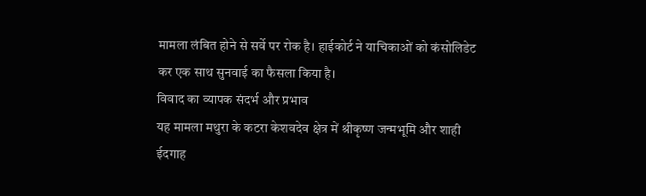मामला लंबित होने से सर्वे पर रोक है। हाईकोर्ट ने याचिकाओं को कंसोलिडेट कर एक साथ सुनवाई का फैसला किया है।
विवाद का व्यापक संदर्भ और प्रभाव
यह मामला मथुरा के कटरा केशवदेव क्षेत्र में श्रीकृष्ण जन्मभूमि और शाही ईदगाह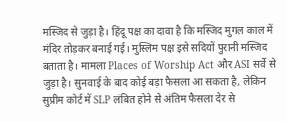मस्जिद से जुड़ा है। हिंदू पक्ष का दावा है कि मस्जिद मुगल काल में मंदिर तोड़कर बनाई गई। मुस्लिम पक्ष इसे सदियों पुरानी मस्जिद बताता है। मामला Places of Worship Act और ASI सर्वे से जुड़ा है। सुनवाई के बाद कोई बड़ा फैसला आ सकता है, लेकिन सुप्रीम कोर्ट में SLP लंबित होने से अंतिम फैसला देर से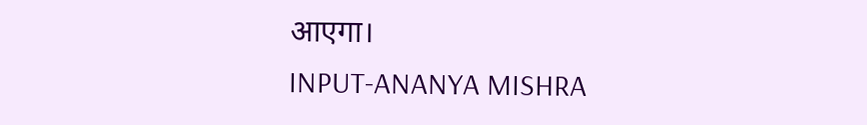आएगा।
INPUT-ANANYA MISHRA